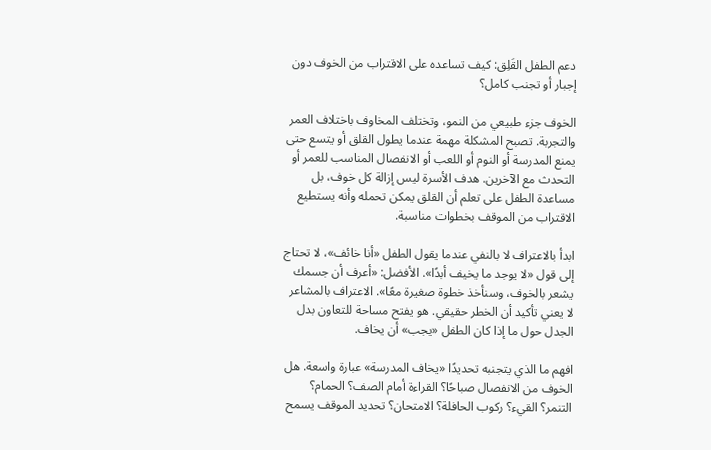دعم الطفل القَلِق: كيف تساعده على الاقتراب من الخوف دون إجبار أو تجنب كامل؟

الخوف جزء طبيعي من النمو، وتختلف المخاوف باختلاف العمر والتجربة. تصبح المشكلة مهمة عندما يطول القلق أو يتسع حتى يمنع المدرسة أو النوم أو اللعب أو الانفصال المناسب للعمر أو التحدث مع الآخرين. هدف الأسرة ليس إزالة كل خوف، بل مساعدة الطفل على تعلم أن القلق يمكن تحمله وأنه يستطيع الاقتراب من الموقف بخطوات مناسبة.

ابدأ بالاعتراف لا بالنفي عندما يقول الطفل «أنا خائف»، لا تحتاج إلى قول «لا يوجد ما يخيف أبدًا». الأفضل: «أعرف أن جسمك يشعر بالخوف، وسنأخذ خطوة صغيرة معًا». الاعتراف بالمشاعر لا يعني تأكيد أن الخطر حقيقي. هو يفتح مساحة للتعاون بدل الجدل حول ما إذا كان الطفل «يجب» أن يخاف.

افهم ما الذي يتجنبه تحديدًا «يخاف المدرسة» عبارة واسعة. هل الخوف من الانفصال صباحًا؟ القراءة أمام الصف؟ الحمام؟ التنمر؟ القيء؟ ركوب الحافلة؟ الامتحان؟ تحديد الموقف يسمح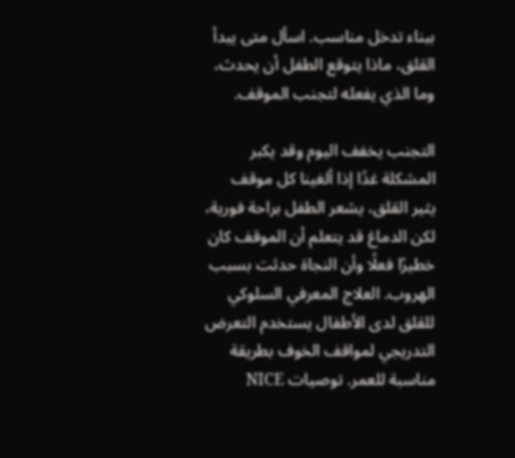ببناء تدخل مناسب. اسأل متى يبدأ القلق، ماذا يتوقع الطفل أن يحدث، وما الذي يفعله لتجنب الموقف.

التجنب يخفف اليوم وقد يكبر المشكلة غدًا إذا ألغينا كل موقف يثير القلق، يشعر الطفل براحة فورية، لكن الدماغ قد يتعلم أن الموقف كان خطيرًا فعلًا وأن النجاة حدثت بسبب الهروب. العلاج المعرفي السلوكي للقلق لدى الأطفال يستخدم التعرض التدريجي لمواقف الخوف بطريقة مناسبة للعمر. توصيات NICE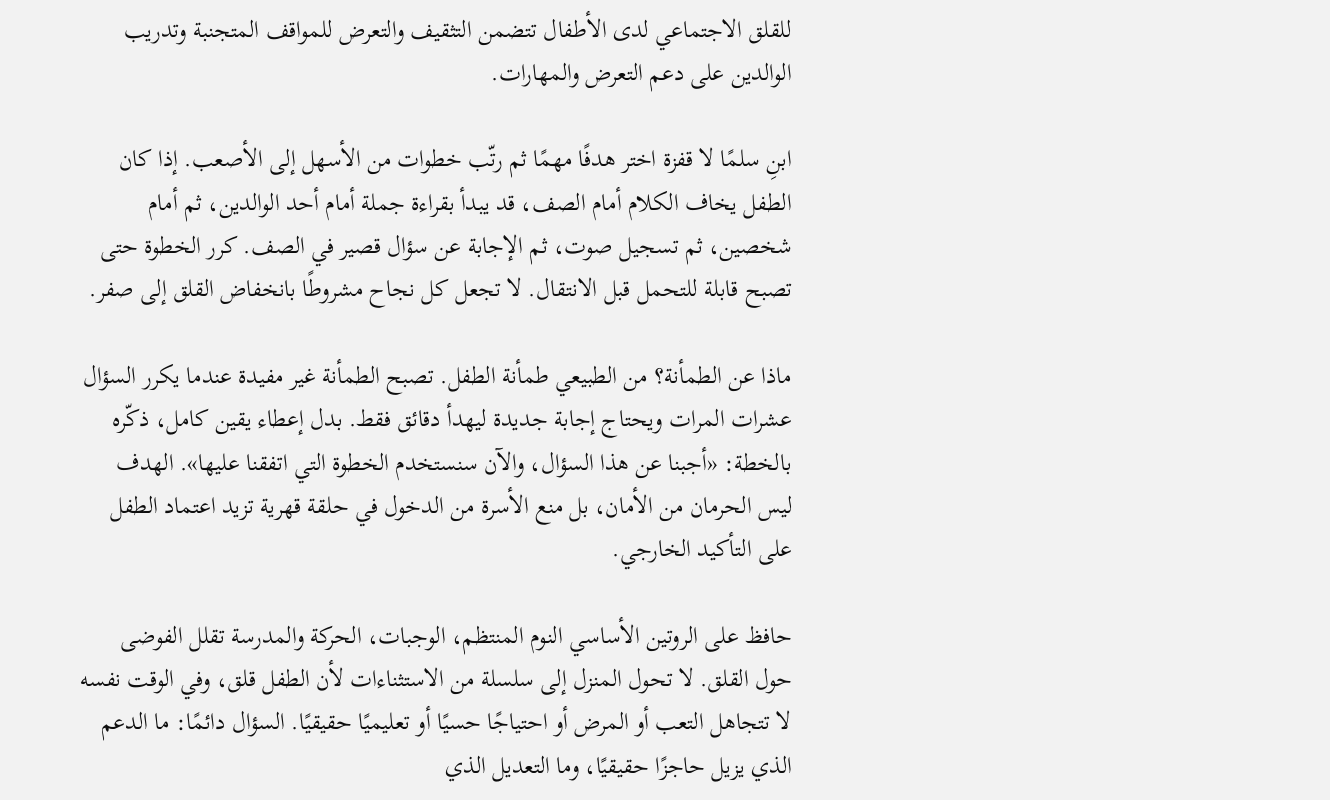للقلق الاجتماعي لدى الأطفال تتضمن التثقيف والتعرض للمواقف المتجنبة وتدريب الوالدين على دعم التعرض والمهارات.

ابنِ سلمًا لا قفزة اختر هدفًا مهمًا ثم رتّب خطوات من الأسهل إلى الأصعب. إذا كان الطفل يخاف الكلام أمام الصف، قد يبدأ بقراءة جملة أمام أحد الوالدين، ثم أمام شخصين، ثم تسجيل صوت، ثم الإجابة عن سؤال قصير في الصف. كرر الخطوة حتى تصبح قابلة للتحمل قبل الانتقال. لا تجعل كل نجاح مشروطًا بانخفاض القلق إلى صفر.

ماذا عن الطمأنة؟ من الطبيعي طمأنة الطفل. تصبح الطمأنة غير مفيدة عندما يكرر السؤال عشرات المرات ويحتاج إجابة جديدة ليهدأ دقائق فقط. بدل إعطاء يقين كامل، ذكّره بالخطة: «أجبنا عن هذا السؤال، والآن سنستخدم الخطوة التي اتفقنا عليها». الهدف ليس الحرمان من الأمان، بل منع الأسرة من الدخول في حلقة قهرية تزيد اعتماد الطفل على التأكيد الخارجي.

حافظ على الروتين الأساسي النوم المنتظم، الوجبات، الحركة والمدرسة تقلل الفوضى حول القلق. لا تحول المنزل إلى سلسلة من الاستثناءات لأن الطفل قلق، وفي الوقت نفسه لا تتجاهل التعب أو المرض أو احتياجًا حسيًا أو تعليميًا حقيقيًا. السؤال دائمًا: ما الدعم الذي يزيل حاجزًا حقيقيًا، وما التعديل الذي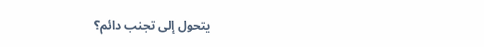يتحول إلى تجنب دائم؟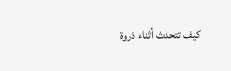كيف تتحدث أثناء ذروة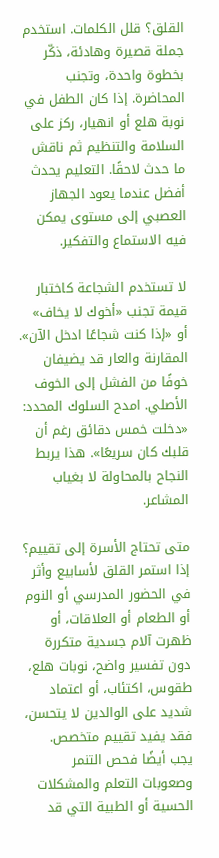القلق؟ قلل الكلمات. استخدم جملة قصيرة وهادئة، ذكّر بخطوة واحدة، وتجنب المحاضرة. إذا كان الطفل في نوبة هلع أو انهيار، ركز على السلامة والتنظيم ثم ناقش ما حدث لاحقًا. التعليم يحدث أفضل عندما يعود الجهاز العصبي إلى مستوى يمكن فيه الاستماع والتفكير.

لا تستخدم الشجاعة كاختبار قيمة تجنب «أخوك لا يخاف» أو «إذا كنت شجاعًا ادخل الآن». المقارنة والعار قد يضيفان خوفًا من الفشل إلى الخوف الأصلي. امدح السلوك المحدد: «دخلت خمس دقائق رغم أن قلبك كان سريعًا». هذا يربط النجاح بالمحاولة لا بغياب المشاعر.

متى تحتاج الأسرة إلى تقييم؟ إذا استمر القلق لأسابيع وأثر في الحضور المدرسي أو النوم أو الطعام أو العلاقات، أو ظهرت آلام جسدية متكررة دون تفسير واضح، نوبات هلع، طقوس، اكتئاب، أو اعتماد شديد على الوالدين لا يتحسن، فقد يفيد تقييم متخصص. يجب أيضًا فحص التنمر وصعوبات التعلم والمشكلات الحسية أو الطبية التي قد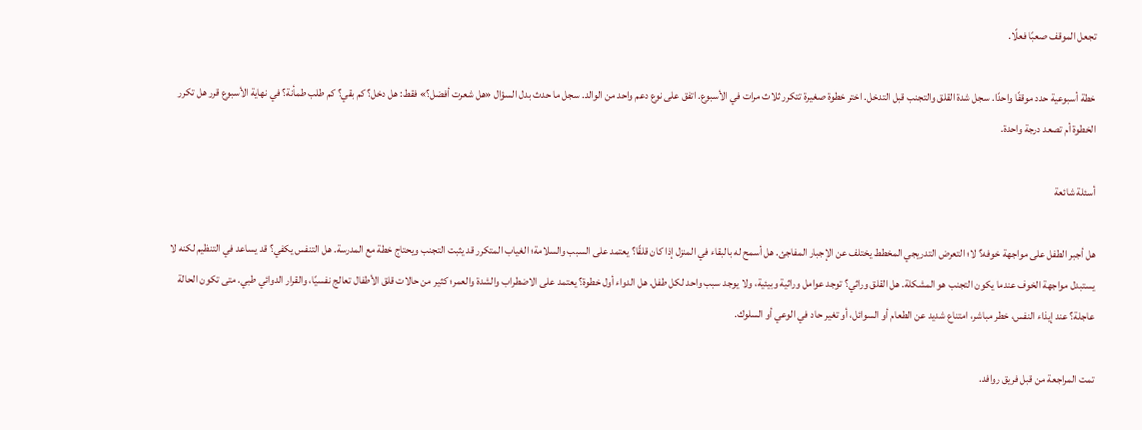تجعل الموقف صعبًا فعلًا.

خطة أسبوعية حدد موقفًا واحدًا. سجل شدة القلق والتجنب قبل التدخل. اختر خطوة صغيرة تتكرر ثلاث مرات في الأسبوع. اتفق على نوع دعم واحد من الوالد. سجل ما حدث بدل السؤال «هل شعرت أفضل؟» فقط: هل دخل؟ كم بقي؟ كم طلب طمأنة؟ في نهاية الأسبوع قرر هل تكرر الخطوة أم تصعد درجة واحدة.

أسئلة شائعة

هل أجبر الطفل على مواجهة خوفه؟ لا؛ التعرض التدريجي المخطط يختلف عن الإجبار المفاجئ. هل أسمح له بالبقاء في المنزل إذا كان قلقًا؟ يعتمد على السبب والسلامة؛ الغياب المتكرر قد يثبت التجنب ويحتاج خطة مع المدرسة. هل التنفس يكفي؟ قد يساعد في التنظيم لكنه لا يستبدل مواجهة الخوف عندما يكون التجنب هو المشكلة. هل القلق وراثي؟ توجد عوامل وراثية وبيئية، ولا يوجد سبب واحد لكل طفل. هل الدواء أول خطوة؟ يعتمد على الاضطراب والشدة والعمر؛ كثير من حالات قلق الأطفال تعالج نفسيًا، والقرار الدوائي طبي. متى تكون الحالة عاجلة؟ عند إيذاء النفس، خطر مباشر، امتناع شديد عن الطعام أو السوائل، أو تغير حاد في الوعي أو السلوك.

تمت المراجعة من قبل فريق روافد.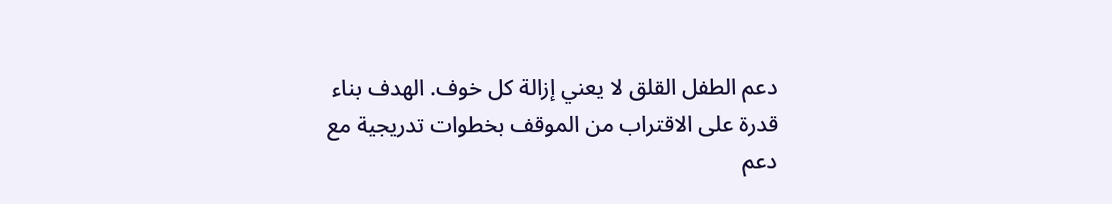دعم الطفل القلق لا يعني إزالة كل خوف. الهدف بناء قدرة على الاقتراب من الموقف بخطوات تدريجية مع دعم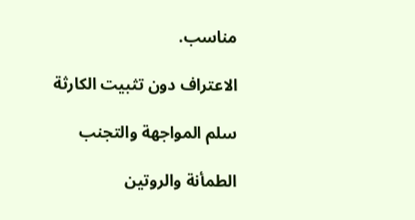مناسب.

الاعتراف دون تثبيت الكارثة

سلم المواجهة والتجنب

الطمأنة والروتين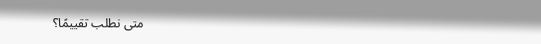متى نطلب تقييمًا؟